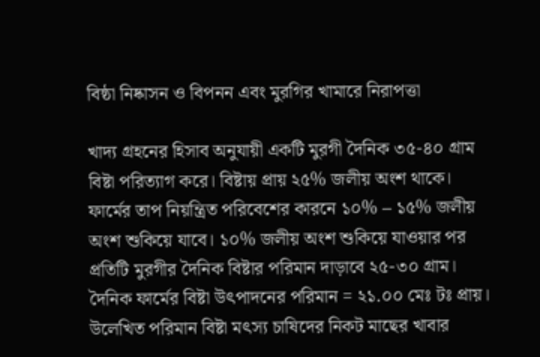বিষ্ঠা নিষ্কাসন ও বিপনন এবং মুরগির খামারে নিরাপত্তা

খাদ্য গ্রহনের হিসাব অনুযায়ী একটি মুরগী দৈনিক ৩৫-৪০ গ্রাম বিষ্টা পরিত্যাগ করে। বিষ্টায় প্রায় ২৫% জলীয় অংশ থাকে। ফার্মের তাপ নিয়ন্ত্রিত পরিবেশের কারনে ১০% – ১৫% জলীয় অংশ শুকিয়ে যাবে। ১০% জলীয় অংশ শুকিয়ে যাওয়ার পর প্রতিটি মুরগীর দৈনিক বিষ্টার পরিমান দাড়াবে ২৫-৩০ গ্রাম। দৈনিক ফার্মের বিষ্টা উৎপাদনের পরিমান = ২১.০০ মেঃ টঃ প্রায়। উলেখিত পরিমান বিষ্টা মৎস্য চাষিদের নিকট মাছের খাবার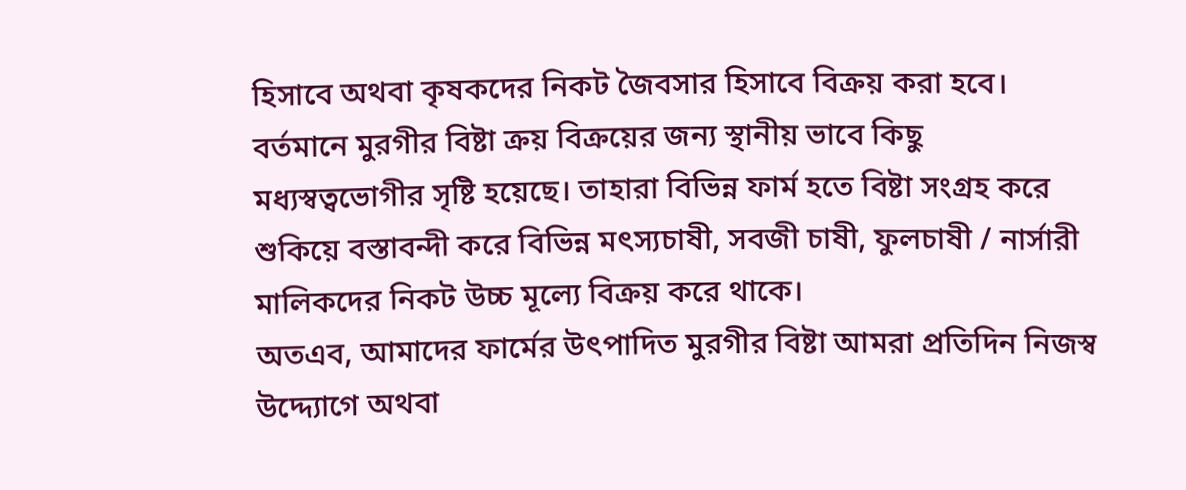হিসাবে অথবা কৃষকদের নিকট জৈবসার হিসাবে বিক্রয় করা হবে।
বর্তমানে মুরগীর বিষ্টা ক্রয় বিক্রয়ের জন্য স্থানীয় ভাবে কিছু মধ্যস্বত্বভোগীর সৃষ্টি হয়েছে। তাহারা বিভিন্ন ফার্ম হতে বিষ্টা সংগ্রহ করে শুকিয়ে বস্তাবন্দী করে বিভিন্ন মৎস্যচাষী, সবজী চাষী, ফুলচাষী / নার্সারী মালিকদের নিকট উচ্চ মূল্যে বিক্রয় করে থাকে।
অতএব, আমাদের ফার্মের উৎপাদিত মুরগীর বিষ্টা আমরা প্রতিদিন নিজস্ব উদ্দ্যোগে অথবা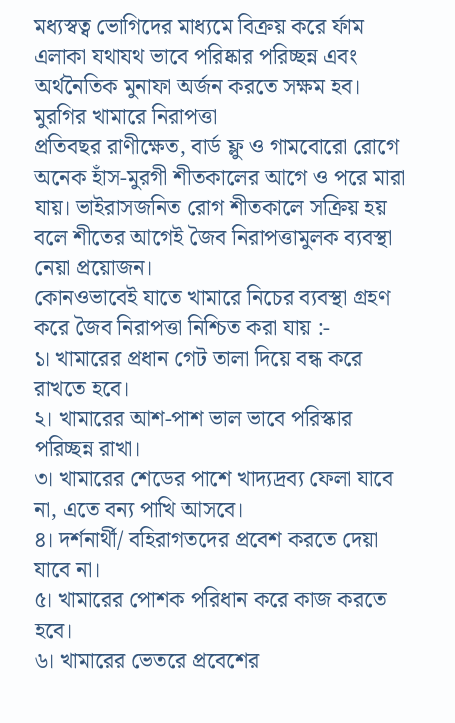মধ্যস্বত্ব ভোগিদের মাধ্যমে বিক্রয় করে র্ফাম এলাকা যথাযথ ভাবে পরিষ্কার পরিচ্ছন্ন এবং অর্থনৈতিক মুনাফা অর্জন করতে সক্ষম হব।
মুরগির খামারে নিরাপত্তা
প্রতিবছর রাণীক্ষেত, বার্ড ফ্লু ও গামবোরো রোগে অনেক হাঁস-মুরগী শীতকালের আগে ও পরে মারা যায়। ভাইরাসজনিত রোগ শীতকালে সক্রিয় হয় বলে শীতের আগেই জৈব নিরাপত্তামুলক ব্যবস্থা নেয়া প্রয়োজন।
কোনওভাবেই যাতে খামারে নিচের ব্যবস্থা গ্রহণ করে জৈব নিরাপত্তা নিশ্চিত করা যায় :-
১। খামারের প্রধান গেট তালা দিয়ে বন্ধ করে রাখতে হবে।
২। খামারের আশ-পাশ ভাল ভাবে পরিস্কার পরিচ্ছন্ন রাখা।
৩। খামারের শেডের পাশে খাদ্যদ্রব্য ফেলা যাবে না, এতে বন্য পাখি আসবে।
৪। দর্শনার্থী/ বহিরাগতদের প্রবেশ করতে দেয়া যাবে না।
৫। খামারের পোশক পরিধান করে কাজ করতে হবে।
৬। খামারের ভেতরে প্রবেশের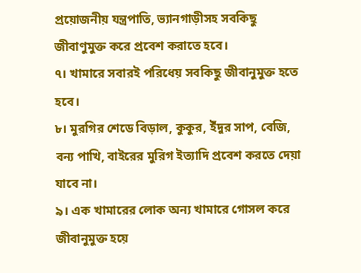প্রয়োজনীয় যন্ত্রপাতি, ভ্যানগাড়ীসহ সবকিছু জীবাণুমুক্ত করে প্রবেশ করাতে হবে।
৭। খামারে সবারই পরিধেয় সবকিছু জীবানুমুক্ত হতে হবে।
৮। মুরগির শেডে বিড়াল, কুকুর, ইঁদুর সাপ, বেজি, বন্য পাখি, বাইরের মুরিগ ইত্যাদি প্রবেশ করতে দেয়া যাবে না।
৯। এক খামারের লোক অন্য খামারে গোসল করে জীবানুমুক্ত হয়ে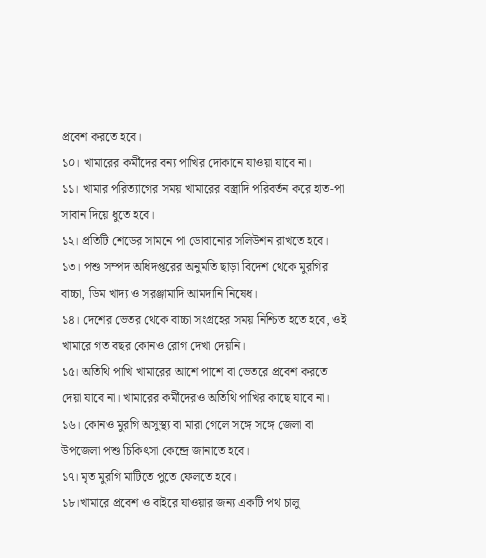প্রবেশ করতে হবে।
১০। খামারের কর্মীদের বন্য পাখির দোকানে যাওয়া যাবে না।
১১। খামার পরিত্যাগের সময় খামারের বস্ত্রাদি পরিবর্তন করে হাত-পা সাবান দিয়ে ধুতে হবে।
১২। প্রতিটি শেডের সামনে পা ডোবানোর সলিউশন রাখতে হবে।
১৩। পশু সম্পদ অধিদপ্তরের অনুমতি ছাড়া বিদেশ থেকে মুরগির বাচ্চা, ডিম খাদ্য ও সরঞ্জামাদি আমদানি নিষেধ।
১৪। দেশের ভেতর থেকে বাচ্চা সংগ্রহের সময় নিশ্চিত হতে হবে, ওই খামারে গত বছর কোনও রোগ দেখা দেয়নি।
১৫। অতিথি পাখি খামারের আশে পাশে বা ভেতরে প্রবেশ করতে দেয়া যাবে না। খামারের কর্মীদেরও অতিথি পাখির কাছে যাবে না।
১৬। কোনও মুরগি অসুস্থ্য বা মারা গেলে সঙ্গে সঙ্গে জেলা বা উপজেলা পশু চিকিৎসা কেন্দ্রে জানাতে হবে।
১৭। মৃত মুরগি মাটিতে পুতে ফেলতে হবে।
১৮।খামারে প্রবেশ ও বাইরে যাওয়ার জন্য একটি পথ চালু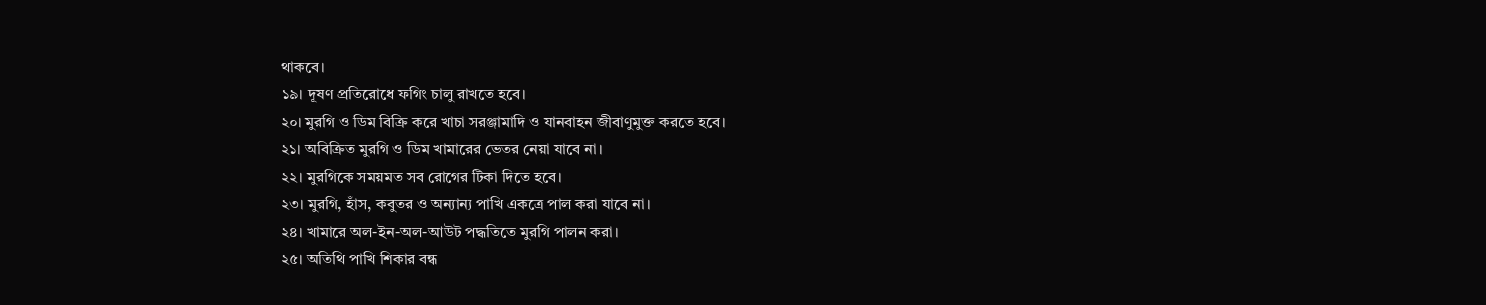থাকবে।
১৯। দূষণ প্রতিরোধে ফগিং চালু রাখতে হবে।
২০। মুরগি ও ডিম বিক্রি করে খাচা সরঞ্জামাদি ও যানবাহন জীবাণুমুক্ত করতে হবে।
২১। অবিক্রিত মুরগি ও ডিম খামারের ভেতর নেয়া যাবে না।
২২। মুরগিকে সময়মত সব রোগের টিকা দিতে হবে।
২৩। মুরগি, হাঁস, কবুতর ও অন্যান্য পাখি একত্রে পাল করা যাবে না।
২৪। খামারে অল-ইন-অল-আউট পদ্ধতিতে মুরগি পালন করা।
২৫। অতিথি পাখি শিকার বন্ধ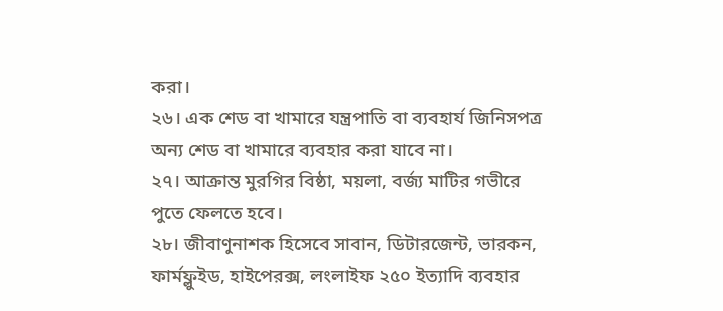করা।
২৬। এক শেড বা খামারে যন্ত্রপাতি বা ব্যবহার্য জিনিসপত্র অন্য শেড বা খামারে ব্যবহার করা যাবে না।
২৭। আক্রান্ত মুরগির বিষ্ঠা, ময়লা, বর্জ্য মাটির গভীরে পুতে ফেলতে হবে।
২৮। জীবাণুনাশক হিসেবে সাবান, ডিটারজেন্ট, ভারকন, ফার্মফ্লুইড, হাইপেরক্স, লংলাইফ ২৫০ ইত্যাদি ব্যবহার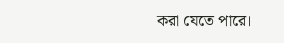করা যেতে পারে।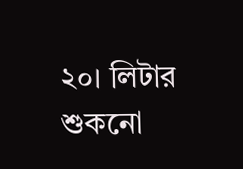২০। লিটার শুকনো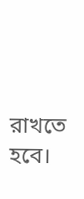রাখতে হবে।